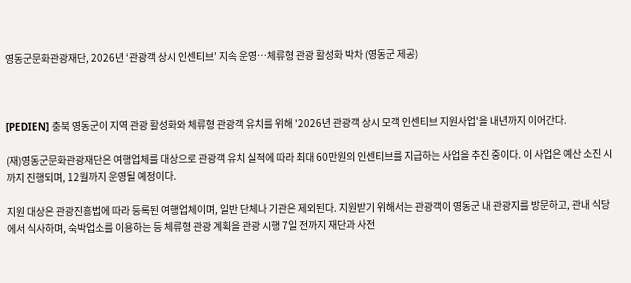영동군문화관광재단, 2026년 ‘관광객 상시 인센티브’ 지속 운영…체류형 관광 활성화 박차 (영동군 제공)



[PEDIEN] 충북 영동군이 지역 관광 활성화와 체류형 관광객 유치를 위해 '2026년 관광객 상시 모객 인센티브 지원사업'을 내년까지 이어간다.

(재)영동군문화관광재단은 여행업체를 대상으로 관광객 유치 실적에 따라 최대 60만원의 인센티브를 지급하는 사업을 추진 중이다. 이 사업은 예산 소진 시까지 진행되며, 12월까지 운영될 예정이다.

지원 대상은 관광진흥법에 따라 등록된 여행업체이며, 일반 단체나 기관은 제외된다. 지원받기 위해서는 관광객이 영동군 내 관광지를 방문하고, 관내 식당에서 식사하며, 숙박업소를 이용하는 등 체류형 관광 계획을 관광 시행 7일 전까지 재단과 사전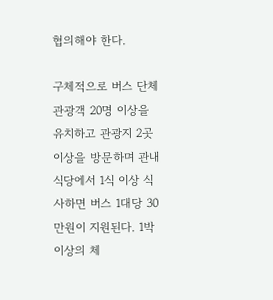협의해야 한다.

구체적으로 버스 단체 관광객 20명 이상을 유치하고 관광지 2곳 이상을 방문하며 관내 식당에서 1식 이상 식사하면 버스 1대당 30만원이 지원된다. 1박 이상의 체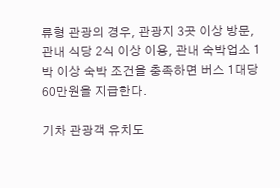류형 관광의 경우, 관광지 3곳 이상 방문, 관내 식당 2식 이상 이용, 관내 숙박업소 1박 이상 숙박 조건을 충족하면 버스 1대당 60만원을 지급한다.

기차 관광객 유치도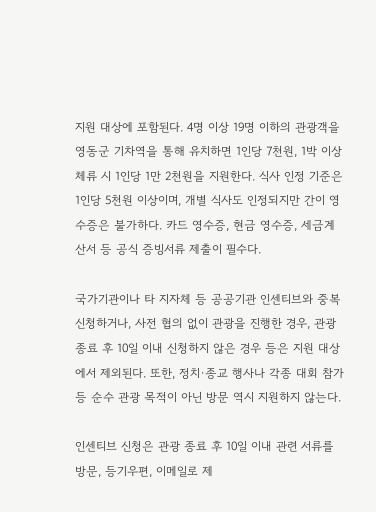지원 대상에 포함된다. 4명 이상 19명 이하의 관광객을 영동군 기차역을 통해 유치하면 1인당 7천원, 1박 이상 체류 시 1인당 1만 2천원을 지원한다. 식사 인정 기준은 1인당 5천원 이상이며, 개별 식사도 인정되지만 간이 영수증은 불가하다. 카드 영수증, 현금 영수증, 세금계산서 등 공식 증빙서류 제출이 필수다.

국가기관이나 타 지자체 등 공공기관 인센티브와 중복 신청하거나, 사전 협의 없이 관광을 진행한 경우, 관광 종료 후 10일 이내 신청하지 않은 경우 등은 지원 대상에서 제외된다. 또한, 정치·종교 행사나 각종 대회 참가 등 순수 관광 목적이 아닌 방문 역시 지원하지 않는다.

인센티브 신청은 관광 종료 후 10일 이내 관련 서류를 방문, 등기우편, 이메일로 제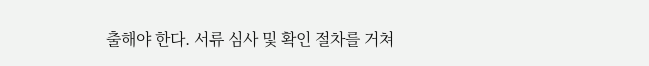출해야 한다. 서류 심사 및 확인 절차를 거쳐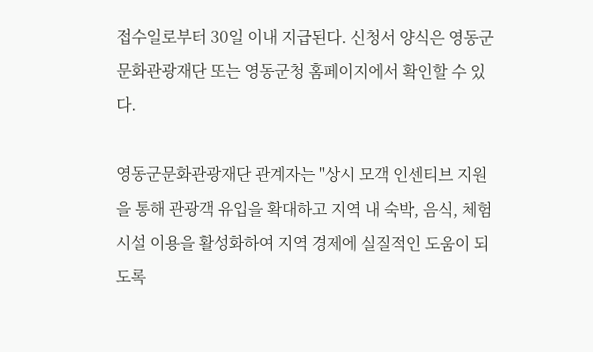접수일로부터 30일 이내 지급된다. 신청서 양식은 영동군문화관광재단 또는 영동군청 홈페이지에서 확인할 수 있다.

영동군문화관광재단 관계자는 "상시 모객 인센티브 지원을 통해 관광객 유입을 확대하고 지역 내 숙박, 음식, 체험 시설 이용을 활성화하여 지역 경제에 실질적인 도움이 되도록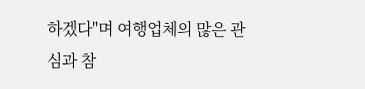하겠다"며 여행업체의 많은 관심과 참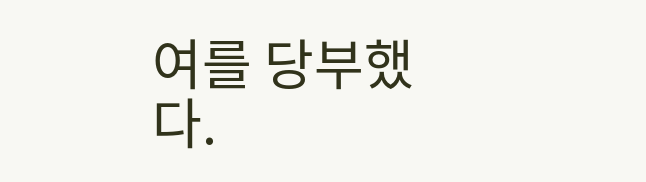여를 당부했다.